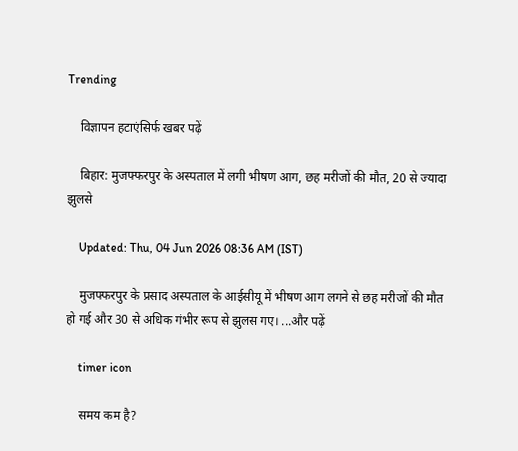Trending

    विज्ञापन हटाएंसिर्फ खबर पढ़ें

    बिहार: मुजफ्फरपुर के अस्पताल में लगी भीषण आग, छह मरीजों की मौत, 20 से ज्यादा झुलसे

    Updated: Thu, 04 Jun 2026 08:36 AM (IST)

    मुजफ्फरपुर के प्रसाद अस्पताल के आईसीयू में भीषण आग लगने से छह मरीजों की मौत हो गई और 30 से अधिक गंभीर रूप से झुलस गए। ...और पढ़ें

    timer icon

    समय कम है?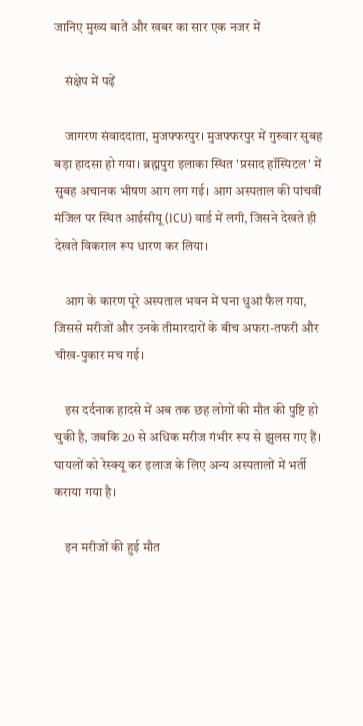जानिए मुख्य बातें और खबर का सार एक नजर में

    संक्षेप में पढ़ें

    जागरण संवाददाता, मुजफ्फरपुर। मुजफ्फरपुर में गुरुवार सुबह बड़ा हादसा हो गया। ब्रह्मपुरा इलाका स्थित 'प्रसाद हॉस्पिटल' में सुबह अचानक भीषण आग लग गई। आग अस्पताल की पांचवीं मंजिल पर स्थित आईसीयू (ICU) वार्ड में लगी, जिसने देखते ही देखते विकराल रूप धारण कर लिया।

    आग के कारण पूरे अस्पताल भवन में घना धुआं फैल गया, जिससे मरीजों और उनके तीमारदारों के बीच अफरा-तफरी और चीख-पुकार मच गई।

    इस दर्दनाक हादसे में अब तक छह लोगों की मौत की पुष्टि हो चुकी है, जबकि 20 से अधिक मरीज गंभीर रूप से झुलस गए हैं। घायलों को रेस्क्यू कर इलाज के लिए अन्य अस्पतालों में भर्ती कराया गया है।

    इन मरीजों की हुई मौत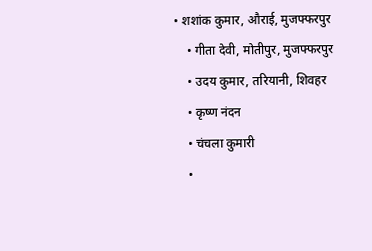• शशांक कुमार, औराई, मुजफ्फरपुर
    • गीता देवी, मोतीपुर, मुजफ्फरपुर
    • उदय कुमार, तरियानी, शिवहर
    • कृष्ण नंदन
    • चंचला कुमारी
    •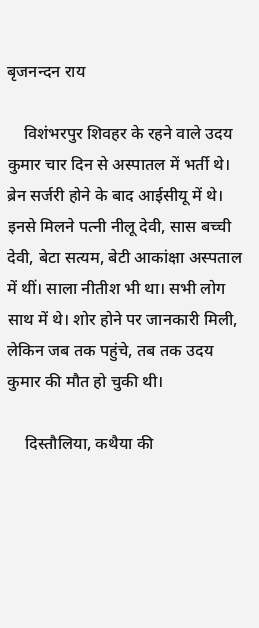बृजनन्दन राय

    विशंभरपुर शिवहर के रहने वाले उदय कुमार चार दिन से अस्पातल में भर्ती थे। ब्रेन सर्जरी होने के बाद आईसीयू में थे। इनसे मिलने पत्नी नीलू देवी, सास बच्ची देवी, बेटा सत्यम, बेटी आकांक्षा अस्पताल में थीं। साला नीतीश भी था। सभी लोग साथ में थे। शोर होने पर जानकारी मिली, लेकिन जब तक पहुंचे, तब तक उदय कुमार की मौत हो चुकी थी।

    दिस्तौलिया, कथैया की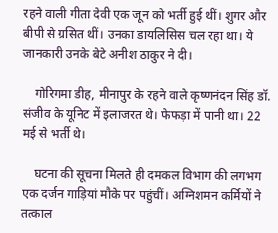रहने वाली गीता देवी एक जून को भर्ती हुई थीं। शुगर और बीपी से ग्रसित थीं। उनका डायलिसिस चल रहा था। ये जानकारी उनके बेटे अनीश ठाकुर ने दी।

    गोरिगमा डीह, मीनापुर के रहने वाले कृष्णनंदन सिंह डॉ. संजीव के यूनिट में इलाजरत थे। फेफड़ा में पानी था। 22 मई से भर्ती थे।

    घटना की सूचना मिलते ही दमकल विभाग की लगभग एक दर्जन गाड़ियां मौके पर पहुंचीं। अग्निशमन कर्मियों ने तत्काल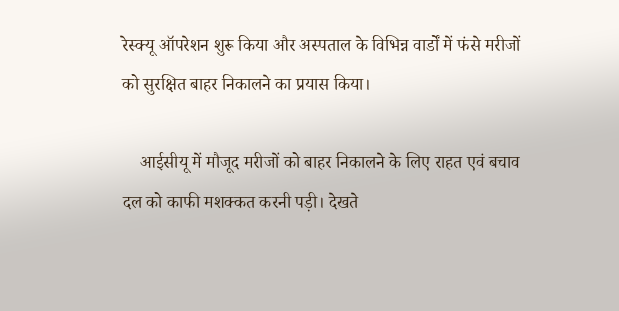रेस्क्यू ऑपरेशन शुरू किया और अस्पताल के विभिन्न वार्डों में फंसे मरीजों को सुरक्षित बाहर निकालने का प्रयास किया।

    आईसीयू में मौजूद मरीजों को बाहर निकालने के लिए राहत एवं बचाव दल को काफी मशक्कत करनी पड़ी। देखते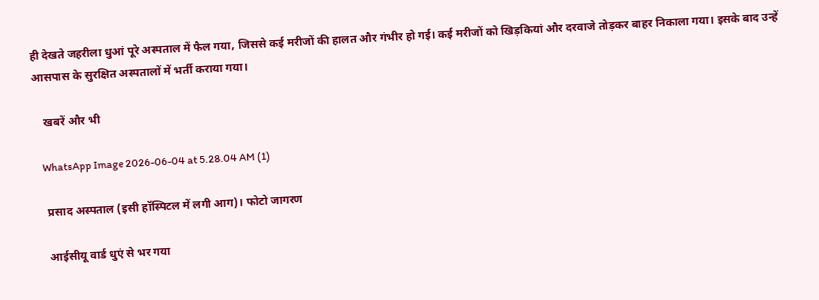ही देखते जहरीला धुआं पूरे अस्पताल में फैल गया, जिससे कई मरीजों की हालत और गंभीर हो गई। कई मरीजों को खिड़कियां और दरवाजे तोड़कर बाहर निकाला गया। इसके बाद उन्हें आसपास के सुरक्षित अस्पतालों में भर्ती कराया गया।

    खबरें और भी

    WhatsApp Image 2026-06-04 at 5.28.04 AM (1)

    प्रसाद अस्पताल (इसी हॉस्पिटल में लगी आग)। फोटो जागरण

    आईसीयू वार्ड धुएं से भर गया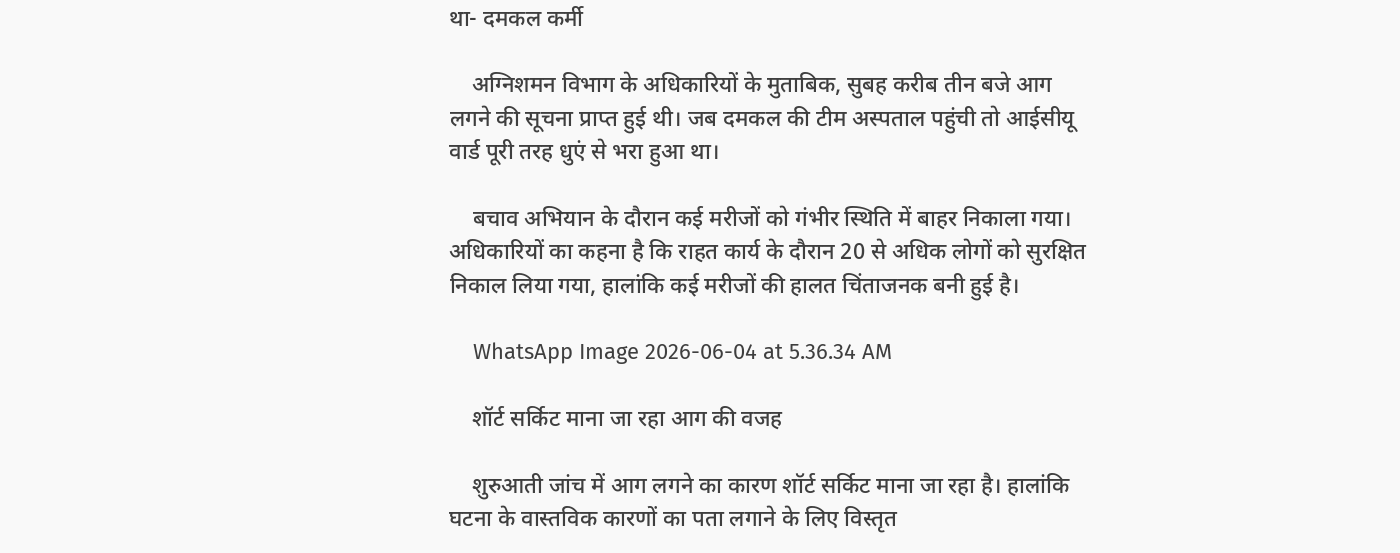था- दमकल कर्मी

    अग्निशमन विभाग के अधिकारियों के मुताबिक, सुबह करीब तीन बजे आग लगने की सूचना प्राप्त हुई थी। जब दमकल की टीम अस्पताल पहुंची तो आईसीयू वार्ड पूरी तरह धुएं से भरा हुआ था।

    बचाव अभियान के दौरान कई मरीजों को गंभीर स्थिति में बाहर निकाला गया। अधिकारियों का कहना है कि राहत कार्य के दौरान 20 से अधिक लोगों को सुरक्षित निकाल लिया गया, हालांकि कई मरीजों की हालत चिंताजनक बनी हुई है।

    WhatsApp Image 2026-06-04 at 5.36.34 AM

    शॉर्ट सर्किट माना जा रहा आग की वजह

    शुरुआती जांच में आग लगने का कारण शॉर्ट सर्किट माना जा रहा है। हालांकि घटना के वास्तविक कारणों का पता लगाने के लिए विस्तृत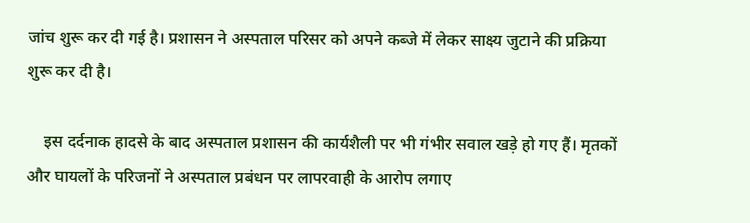जांच शुरू कर दी गई है। प्रशासन ने अस्पताल परिसर को अपने कब्जे में लेकर साक्ष्य जुटाने की प्रक्रिया शुरू कर दी है।

    इस दर्दनाक हादसे के बाद अस्पताल प्रशासन की कार्यशैली पर भी गंभीर सवाल खड़े हो गए हैं। मृतकों और घायलों के परिजनों ने अस्पताल प्रबंधन पर लापरवाही के आरोप लगाए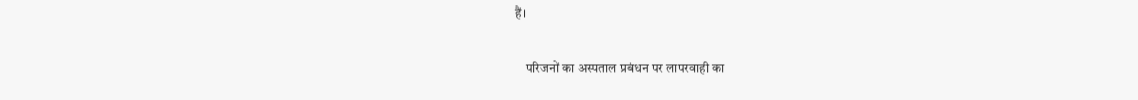हैं।

    परिजनों का अस्पताल प्रबंधन पर लापरवाही का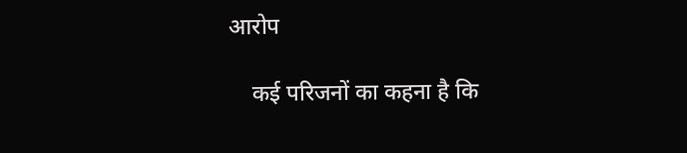आरोप

    कई परिजनों का कहना है कि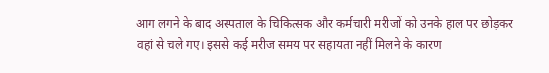आग लगने के बाद अस्पताल के चिकित्सक और कर्मचारी मरीजों को उनके हाल पर छोड़कर वहां से चले गए। इससे कई मरीज समय पर सहायता नहीं मिलने के कारण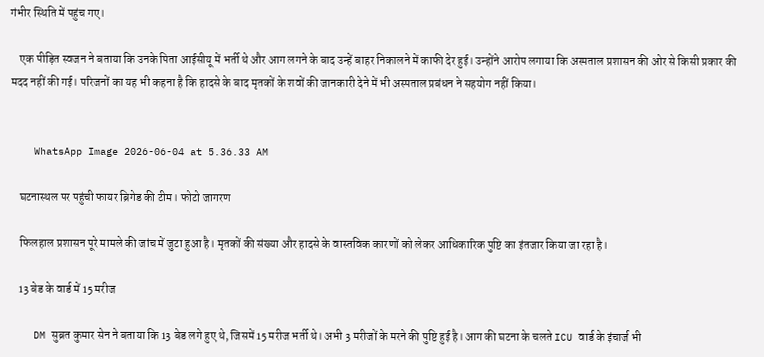गंभीर स्थिति में पहुंच गए।

    एक पीड़ित स्वजन ने बताया कि उनके पिता आईसीयू में भर्ती थे और आग लगने के बाद उन्हें बाहर निकालने में काफी देर हुई। उन्होंने आरोप लगाया कि अस्पताल प्रशासन की ओर से किसी प्रकार की मदद नहीं की गई। परिजनों का यह भी कहना है कि हादसे के बाद मृतकों के शवों की जानकारी देने में भी अस्पताल प्रबंधन ने सहयोग नहीं किया।


    WhatsApp Image 2026-06-04 at 5.36.33 AM

    घटनास्थल पर पहुंची फायर ब्रिगेड की टीम। फोटो जागरण

    फिलहाल प्रशासन पूरे मामले की जांच में जुटा हुआ है। मृतकों की संख्या और हादसे के वास्तविक कारणों को लेकर आधिकारिक पुष्टि का इंतजार किया जा रहा है।

    13 बेड के वार्ड में 15 मरीज

    DM सुब्रत कुमार सेन ने बताया कि 13 बेड लगे हुए थे, जिसमें 15 मरीज भर्ती थे। अभी 3 मरीजों के मरने की पुष्टि हुई है। आग की घटना के चलते ICU वार्ड के इंचार्ज भी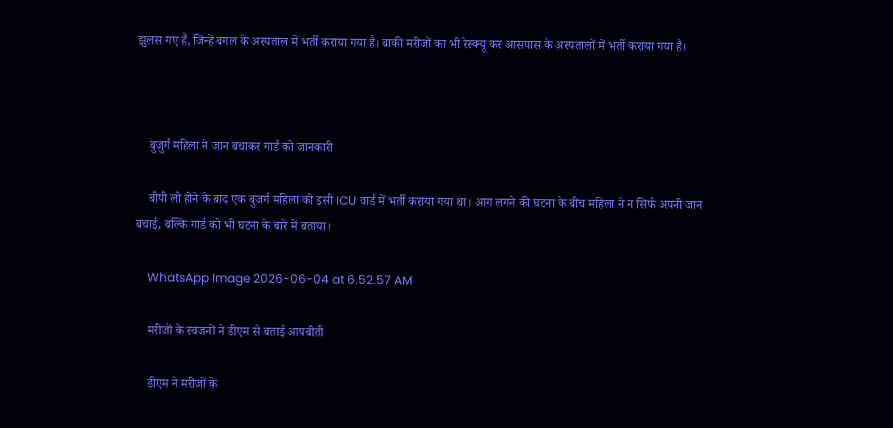झुलस गए हैं, जिन्हें बगल के अस्पताल में भर्ती कराया गया है। बाकी मरीजों का भी रेस्क्यू कर आसपास के अस्पतालों में भर्ती कराया गया है।



    बुजुर्ग महिला ने जान बचाकर गार्ड को जानकारी

    बीपी लो होने के बाद एक बुजर्ग महिला को इसी ICU वार्ड में भर्ती कराया गया था। आग लगने की घटना के बीच महिला ने न सिर्फ अपनी जान बचाई, बल्कि गार्ड को भी घटना के बारे में बताया।

    WhatsApp Image 2026-06-04 at 6.52.57 AM

    मरीजों के स्वजनों ने डीएम से बताई आपबीती

    डीएम ने मरीजों के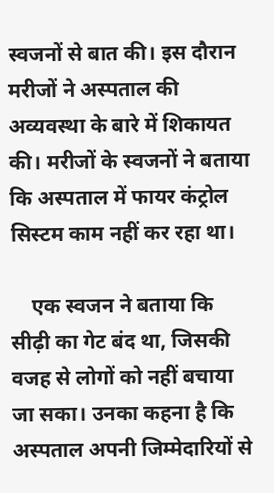स्वजनों से बात की। इस दौरान मरीजों ने अस्पताल की अव्यवस्था के बारे में शिकायत की। मरीजों के स्वजनों ने बताया कि अस्पताल में फायर कंट्रोल सिस्टम काम नहीं कर रहा था।

    एक स्वजन ने बताया कि सीढ़ी का गेट बंद था, जिसकी वजह से लोगों को नहीं बचाया जा सका। उनका कहना है कि अस्पताल अपनी जिम्मेदारियों से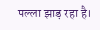पल्ला झाड़ रहा है।